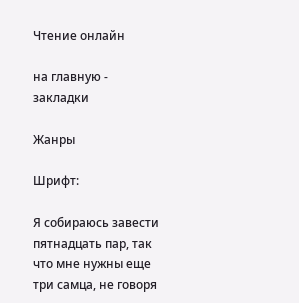Чтение онлайн

на главную - закладки

Жанры

Шрифт:

Я собираюсь завести пятнадцать пар, так что мне нужны еще три самца, не говоря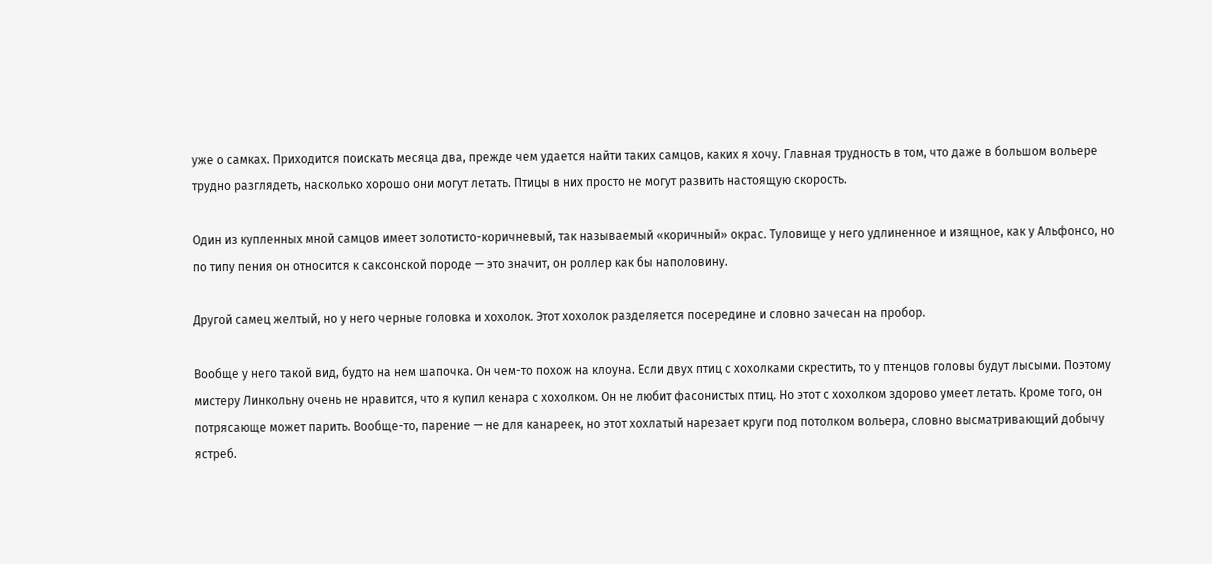уже о самках. Приходится поискать месяца два, прежде чем удается найти таких самцов, каких я хочу. Главная трудность в том, что даже в большом вольере трудно разглядеть, насколько хорошо они могут летать. Птицы в них просто не могут развить настоящую скорость.

Один из купленных мной самцов имеет золотисто-коричневый, так называемый «коричный» окрас. Туловище у него удлиненное и изящное, как у Альфонсо, но по типу пения он относится к саксонской породе — это значит, он роллер как бы наполовину.

Другой самец желтый, но у него черные головка и хохолок. Этот хохолок разделяется посередине и словно зачесан на пробор.

Вообще у него такой вид, будто на нем шапочка. Он чем-то похож на клоуна. Если двух птиц с хохолками скрестить, то у птенцов головы будут лысыми. Поэтому мистеру Линкольну очень не нравится, что я купил кенара с хохолком. Он не любит фасонистых птиц. Но этот с хохолком здорово умеет летать. Кроме того, он потрясающе может парить. Вообще-то, парение — не для канареек, но этот хохлатый нарезает круги под потолком вольера, словно высматривающий добычу ястреб.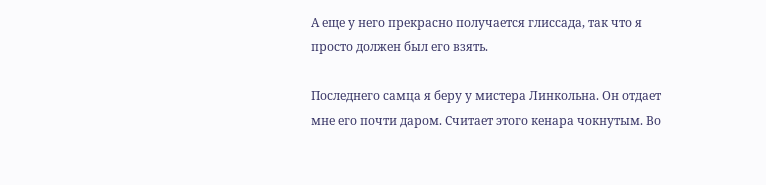А еще у него прекрасно получается глиссада, так что я просто должен был его взять.

Последнего самца я беру у мистера Линкольна. Он отдает мне его почти даром. Считает этого кенара чокнутым. Во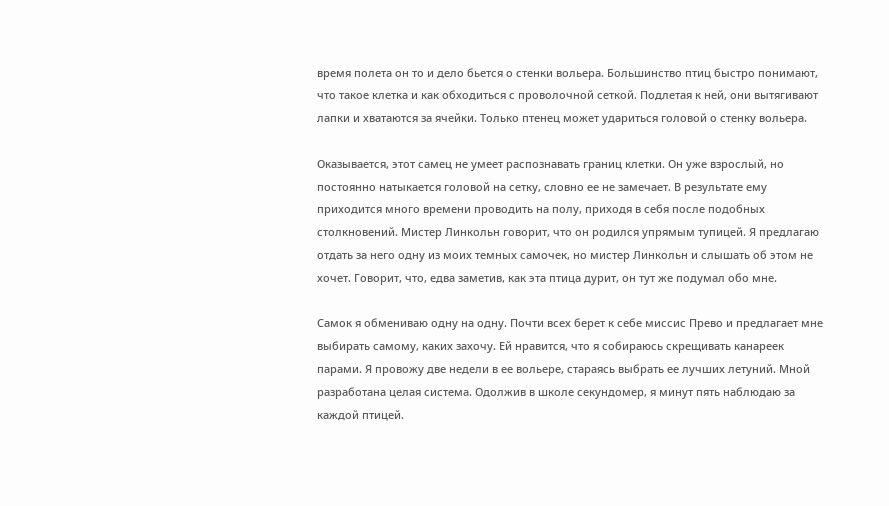время полета он то и дело бьется о стенки вольера. Большинство птиц быстро понимают, что такое клетка и как обходиться с проволочной сеткой. Подлетая к ней, они вытягивают лапки и хватаются за ячейки. Только птенец может удариться головой о стенку вольера.

Оказывается, этот самец не умеет распознавать границ клетки. Он уже взрослый, но постоянно натыкается головой на сетку, словно ее не замечает. В результате ему приходится много времени проводить на полу, приходя в себя после подобных столкновений. Мистер Линкольн говорит, что он родился упрямым тупицей. Я предлагаю отдать за него одну из моих темных самочек, но мистер Линкольн и слышать об этом не хочет. Говорит, что, едва заметив, как эта птица дурит, он тут же подумал обо мне.

Самок я обмениваю одну на одну. Почти всех берет к себе миссис Прево и предлагает мне выбирать самому, каких захочу. Ей нравится, что я собираюсь скрещивать канареек парами. Я провожу две недели в ее вольере, стараясь выбрать ее лучших летуний. Мной разработана целая система. Одолжив в школе секундомер, я минут пять наблюдаю за каждой птицей.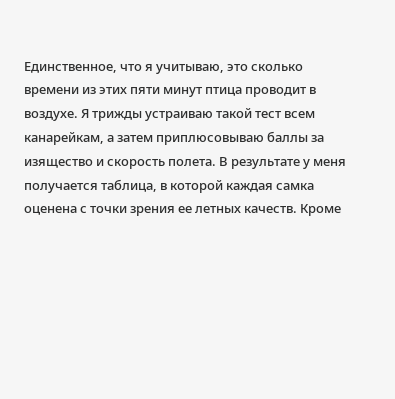Единственное, что я учитываю, это сколько времени из этих пяти минут птица проводит в воздухе. Я трижды устраиваю такой тест всем канарейкам, а затем приплюсовываю баллы за изящество и скорость полета. В результате у меня получается таблица, в которой каждая самка оценена с точки зрения ее летных качеств. Кроме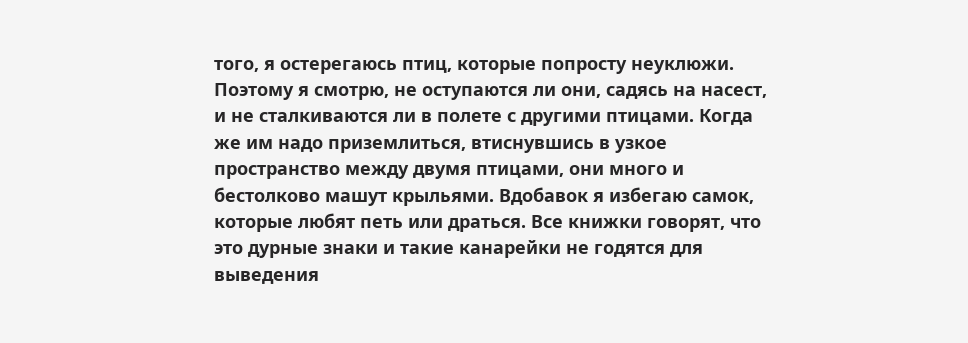того, я остерегаюсь птиц, которые попросту неуклюжи. Поэтому я смотрю, не оступаются ли они, садясь на насест, и не сталкиваются ли в полете с другими птицами. Когда же им надо приземлиться, втиснувшись в узкое пространство между двумя птицами, они много и бестолково машут крыльями. Вдобавок я избегаю самок, которые любят петь или драться. Все книжки говорят, что это дурные знаки и такие канарейки не годятся для выведения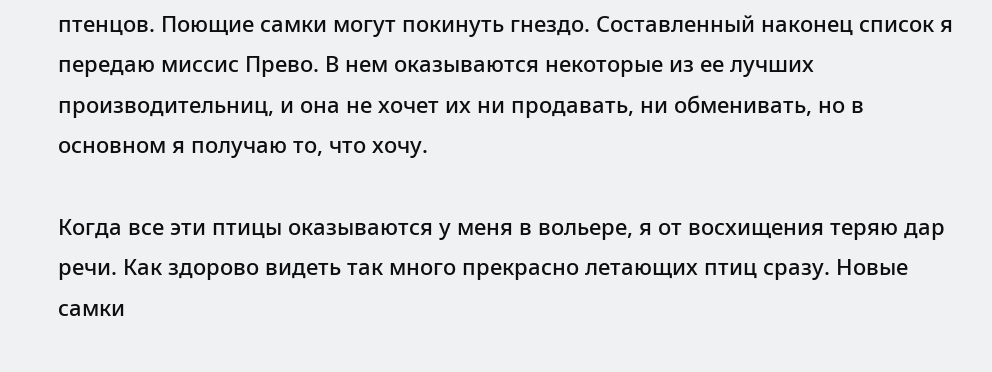птенцов. Поющие самки могут покинуть гнездо. Составленный наконец список я передаю миссис Прево. В нем оказываются некоторые из ее лучших производительниц, и она не хочет их ни продавать, ни обменивать, но в основном я получаю то, что хочу.

Когда все эти птицы оказываются у меня в вольере, я от восхищения теряю дар речи. Как здорово видеть так много прекрасно летающих птиц сразу. Новые самки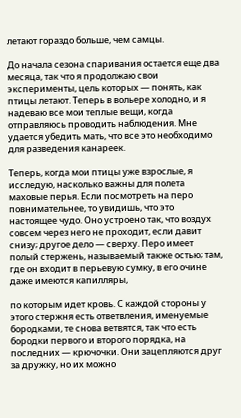летают гораздо больше, чем самцы.

До начала сезона спаривания остается еще два месяца, так что я продолжаю свои эксперименты, цель которых — понять, как птицы летают. Теперь в вольере холодно, и я надеваю все мои теплые вещи, когда отправляюсь проводить наблюдения. Мне удается убедить мать, что все это необходимо для разведения канареек.

Теперь, когда мои птицы уже взрослые, я исследую, насколько важны для полета маховые перья. Если посмотреть на перо повнимательнее, то увидишь, что это настоящее чудо. Оно устроено так, что воздух совсем через него не проходит, если давит снизу; другое дело — сверху. Перо имеет полый стержень, называемый также остью; там, где он входит в перьевую сумку, в его очине даже имеются капилляры,

по которым идет кровь. С каждой стороны у этого стержня есть ответвления, именуемые бородками, те снова ветвятся, так что есть бородки первого и второго порядка, на последних — крючочки. Они зацепляются друг за дружку, но их можно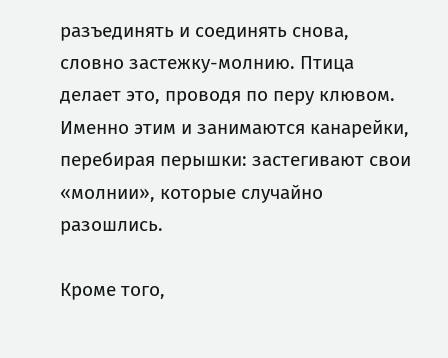разъединять и соединять снова, словно застежку-молнию. Птица делает это, проводя по перу клювом. Именно этим и занимаются канарейки, перебирая перышки: застегивают свои «молнии», которые случайно разошлись.

Кроме того,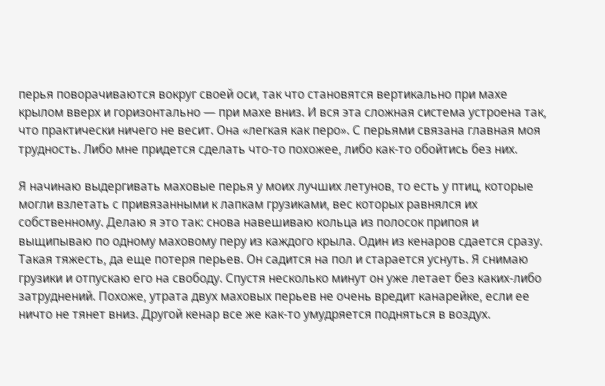перья поворачиваются вокруг своей оси, так что становятся вертикально при махе крылом вверх и горизонтально — при махе вниз. И вся эта сложная система устроена так, что практически ничего не весит. Она «легкая как перо». С перьями связана главная моя трудность. Либо мне придется сделать что-то похожее, либо как-то обойтись без них.

Я начинаю выдергивать маховые перья у моих лучших летунов, то есть у птиц, которые могли взлетать с привязанными к лапкам грузиками, вес которых равнялся их собственному. Делаю я это так: снова навешиваю кольца из полосок припоя и выщипываю по одному маховому перу из каждого крыла. Один из кенаров сдается сразу. Такая тяжесть, да еще потеря перьев. Он садится на пол и старается уснуть. Я снимаю грузики и отпускаю его на свободу. Спустя несколько минут он уже летает без каких-либо затруднений. Похоже, утрата двух маховых перьев не очень вредит канарейке, если ее ничто не тянет вниз. Другой кенар все же как-то умудряется подняться в воздух.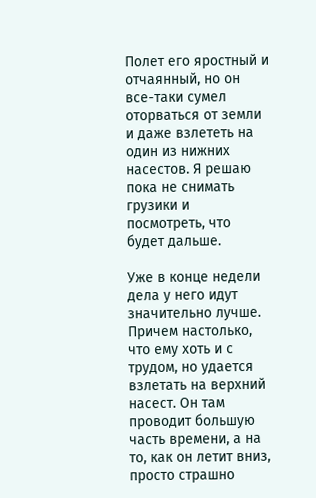Полет его яростный и отчаянный, но он все-таки сумел оторваться от земли и даже взлететь на один из нижних насестов. Я решаю пока не снимать грузики и посмотреть, что будет дальше.

Уже в конце недели дела у него идут значительно лучше. Причем настолько, что ему хоть и с трудом, но удается взлетать на верхний насест. Он там проводит большую часть времени, а на то, как он летит вниз, просто страшно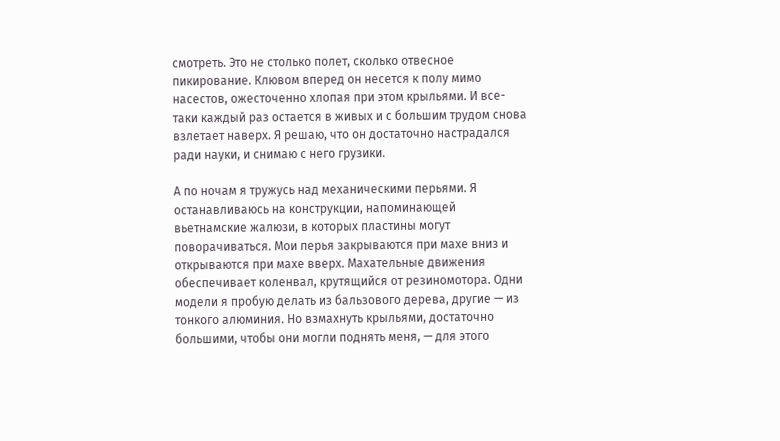смотреть. Это не столько полет, сколько отвесное пикирование. Клювом вперед он несется к полу мимо насестов, ожесточенно хлопая при этом крыльями. И все-таки каждый раз остается в живых и с большим трудом снова взлетает наверх. Я решаю, что он достаточно настрадался ради науки, и снимаю с него грузики.

А по ночам я тружусь над механическими перьями. Я останавливаюсь на конструкции, напоминающей вьетнамские жалюзи, в которых пластины могут поворачиваться. Мои перья закрываются при махе вниз и открываются при махе вверх. Махательные движения обеспечивает коленвал, крутящийся от резиномотора. Одни модели я пробую делать из бальзового дерева, другие — из тонкого алюминия. Но взмахнуть крыльями, достаточно большими, чтобы они могли поднять меня, — для этого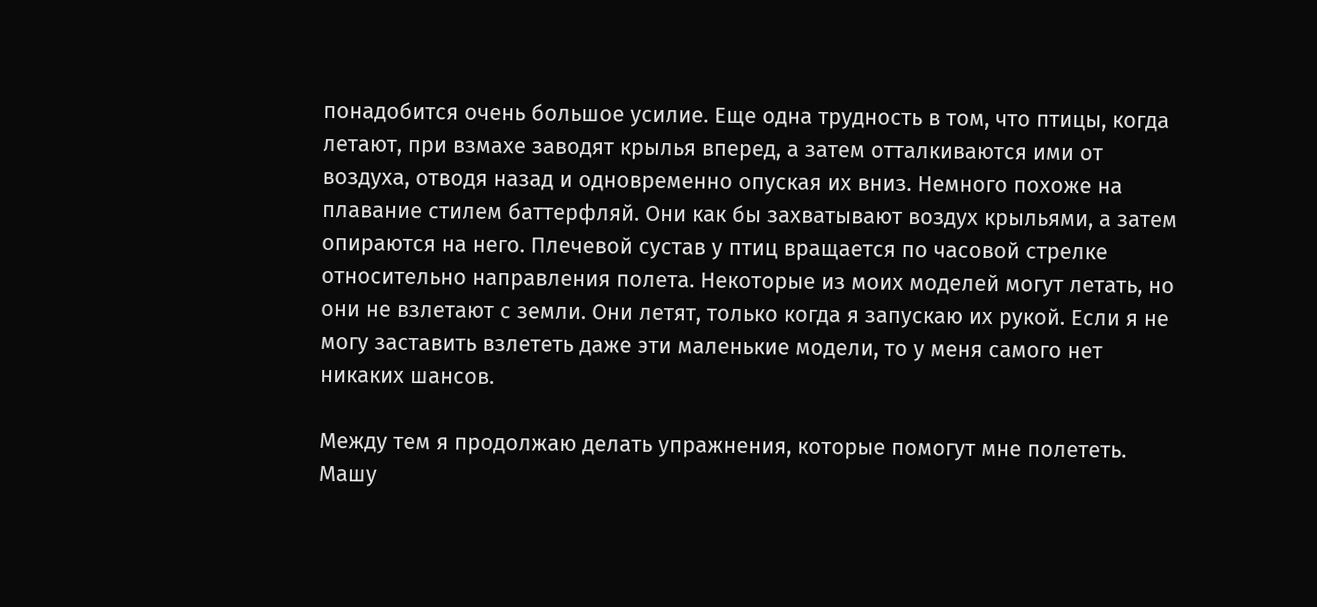понадобится очень большое усилие. Еще одна трудность в том, что птицы, когда летают, при взмахе заводят крылья вперед, а затем отталкиваются ими от воздуха, отводя назад и одновременно опуская их вниз. Немного похоже на плавание стилем баттерфляй. Они как бы захватывают воздух крыльями, а затем опираются на него. Плечевой сустав у птиц вращается по часовой стрелке относительно направления полета. Некоторые из моих моделей могут летать, но они не взлетают с земли. Они летят, только когда я запускаю их рукой. Если я не могу заставить взлететь даже эти маленькие модели, то у меня самого нет никаких шансов.

Между тем я продолжаю делать упражнения, которые помогут мне полететь. Машу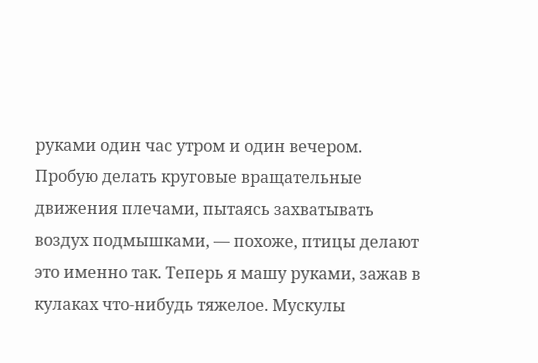руками один час утром и один вечером. Пробую делать круговые вращательные движения плечами, пытаясь захватывать воздух подмышками, — похоже, птицы делают это именно так. Теперь я машу руками, зажав в кулаках что-нибудь тяжелое. Мускулы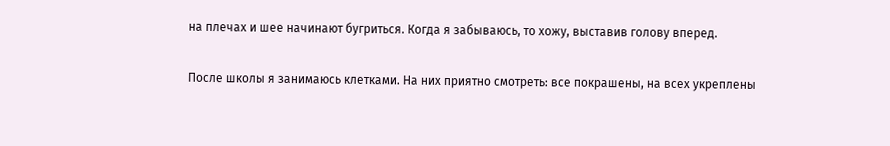на плечах и шее начинают бугриться. Когда я забываюсь, то хожу, выставив голову вперед.

После школы я занимаюсь клетками. На них приятно смотреть: все покрашены, на всех укреплены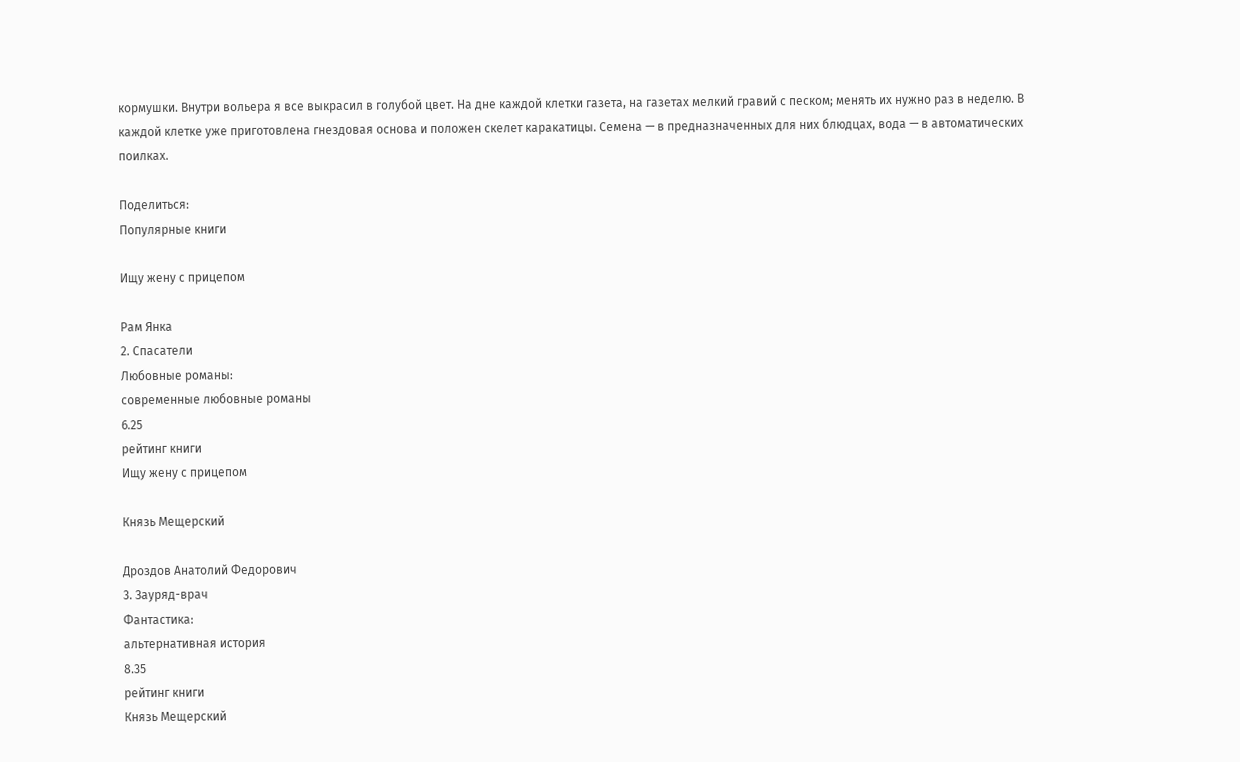кормушки. Внутри вольера я все выкрасил в голубой цвет. На дне каждой клетки газета, на газетах мелкий гравий с песком; менять их нужно раз в неделю. В каждой клетке уже приготовлена гнездовая основа и положен скелет каракатицы. Семена — в предназначенных для них блюдцах, вода — в автоматических поилках.

Поделиться:
Популярные книги

Ищу жену с прицепом

Рам Янка
2. Спасатели
Любовные романы:
современные любовные романы
6.25
рейтинг книги
Ищу жену с прицепом

Князь Мещерский

Дроздов Анатолий Федорович
3. Зауряд-врач
Фантастика:
альтернативная история
8.35
рейтинг книги
Князь Мещерский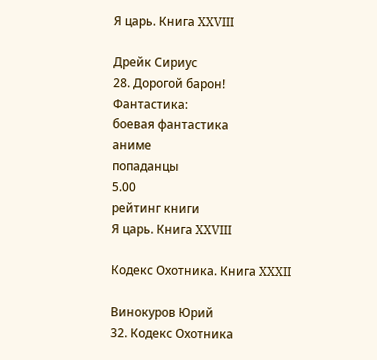Я царь. Книга XXVIII

Дрейк Сириус
28. Дорогой барон!
Фантастика:
боевая фантастика
аниме
попаданцы
5.00
рейтинг книги
Я царь. Книга XXVIII

Кодекс Охотника. Книга XXXII

Винокуров Юрий
32. Кодекс Охотника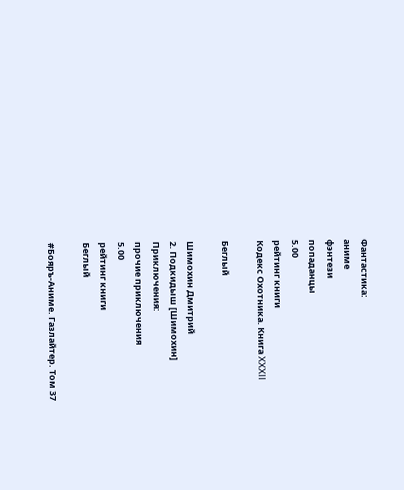Фантастика:
аниме
фэнтези
попаданцы
5.00
рейтинг книги
Кодекс Охотника. Книга XXXII

Беглый

Шимохин Дмитрий
2. Подкидыш [Шимохин]
Приключения:
прочие приключения
5.00
рейтинг книги
Беглый

#Бояръ-Аниме. Газлайтер. Том 37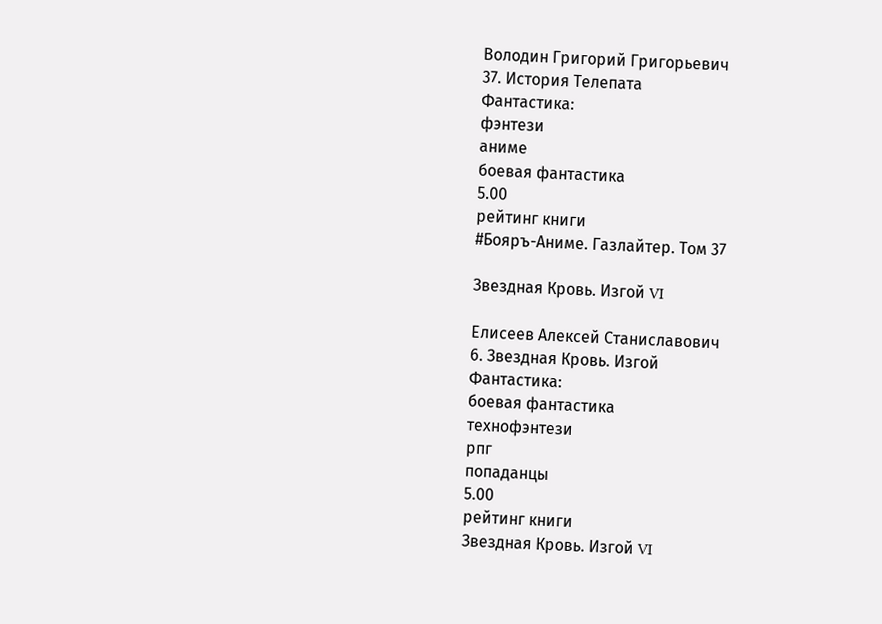Володин Григорий Григорьевич
37. История Телепата
Фантастика:
фэнтези
аниме
боевая фантастика
5.00
рейтинг книги
#Бояръ-Аниме. Газлайтер. Том 37

Звездная Кровь. Изгой VI

Елисеев Алексей Станиславович
6. Звездная Кровь. Изгой
Фантастика:
боевая фантастика
технофэнтези
рпг
попаданцы
5.00
рейтинг книги
Звездная Кровь. Изгой VI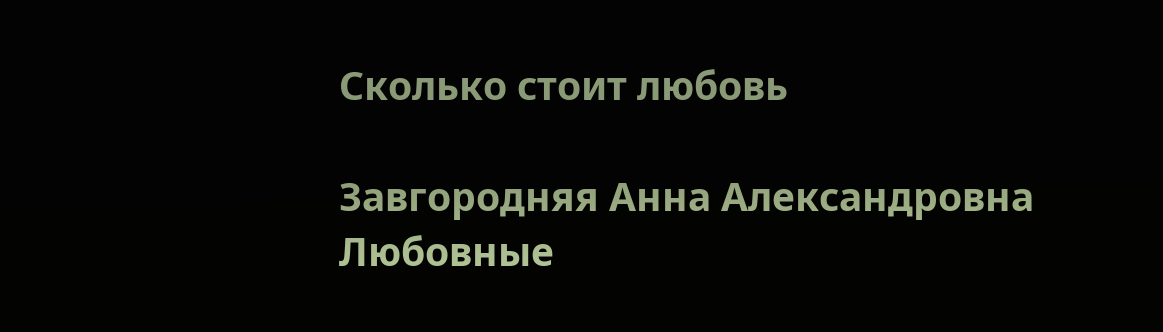Сколько стоит любовь

Завгородняя Анна Александровна
Любовные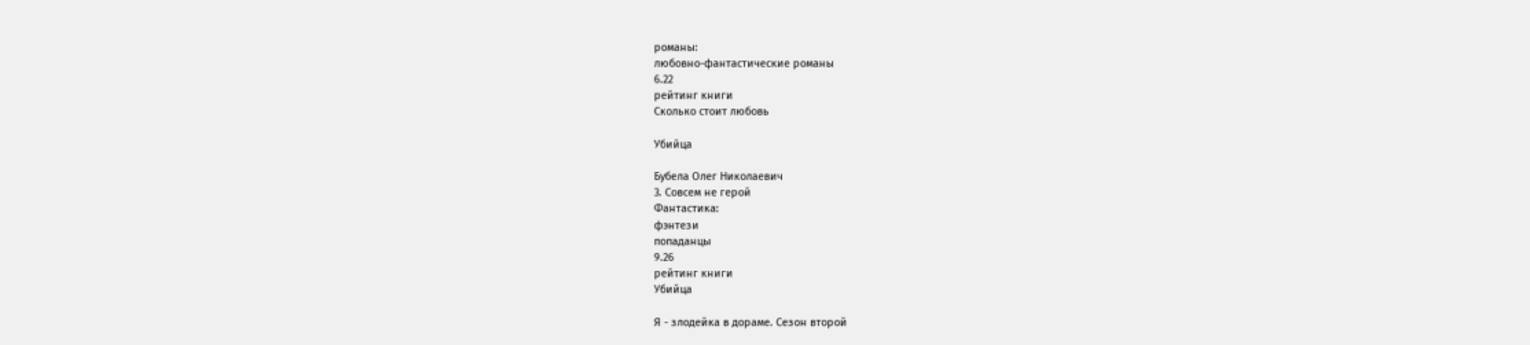романы:
любовно-фантастические романы
6.22
рейтинг книги
Сколько стоит любовь

Убийца

Бубела Олег Николаевич
3. Совсем не герой
Фантастика:
фэнтези
попаданцы
9.26
рейтинг книги
Убийца

Я - злодейка в дораме. Сезон второй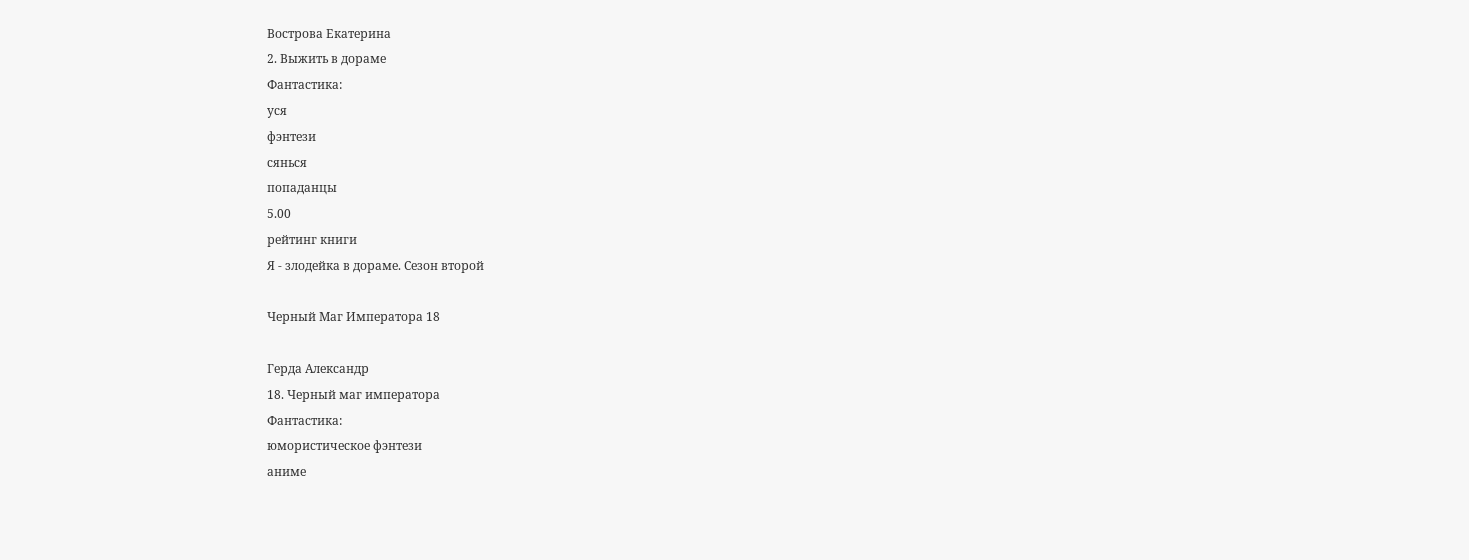Вострова Екатерина
2. Выжить в дораме
Фантастика:
уся
фэнтези
сянься
попаданцы
5.00
рейтинг книги
Я - злодейка в дораме. Сезон второй

Черный Маг Императора 18

Герда Александр
18. Черный маг императора
Фантастика:
юмористическое фэнтези
аниме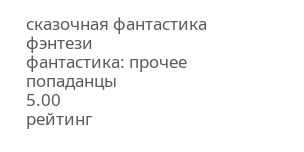сказочная фантастика
фэнтези
фантастика: прочее
попаданцы
5.00
рейтинг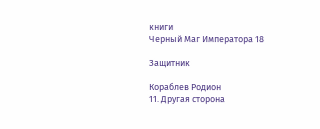книги
Черный Маг Императора 18

Защитник

Кораблев Родион
11. Другая сторона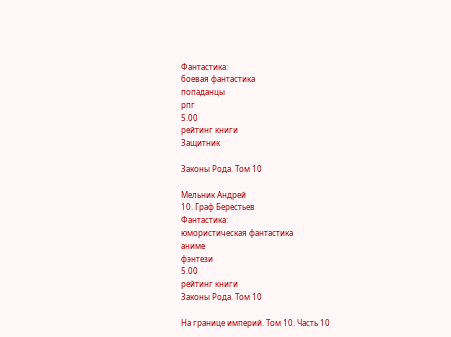Фантастика:
боевая фантастика
попаданцы
рпг
5.00
рейтинг книги
Защитник

Законы Рода. Том 10

Мельник Андрей
10. Граф Берестьев
Фантастика:
юмористическая фантастика
аниме
фэнтези
5.00
рейтинг книги
Законы Рода. Том 10

На границе империй. Том 10. Часть 10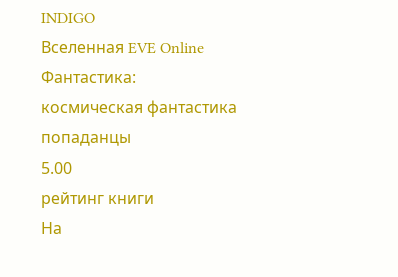INDIGO
Вселенная EVE Online
Фантастика:
космическая фантастика
попаданцы
5.00
рейтинг книги
На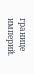границе империй.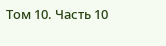Том 10. Часть 10